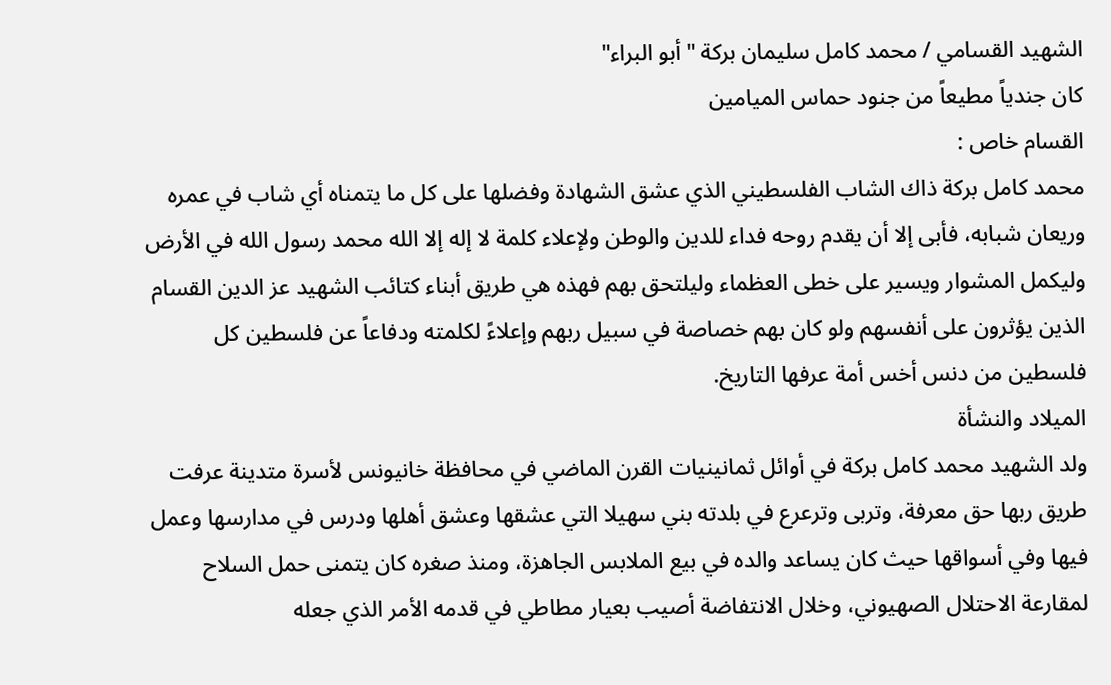الشهيد القسامي / محمد كامل سليمان بركة "أبو البراء"
كان جندياً مطيعاً من جنود حماس الميامين
القسام خاص :
محمد كامل بركة ذاك الشاب الفلسطيني الذي عشق الشهادة وفضلها على كل ما يتمناه أي شاب في عمره وريعان شبابه، فأبى إلا أن يقدم روحه فداء للدين والوطن ولإعلاء كلمة لا إله إلا الله محمد رسول الله في الأرض وليكمل المشوار ويسير على خطى العظماء وليلتحق بهم فهذه هي طريق أبناء كتائب الشهيد عز الدين القسام الذين يؤثرون على أنفسهم ولو كان بهم خصاصة في سبيل ربهم وإعلاءً لكلمته ودفاعاً عن فلسطين كل فلسطين من دنس أخس أمة عرفها التاريخ.
الميلاد والنشأة
ولد الشهيد محمد كامل بركة في أوائل ثمانينيات القرن الماضي في محافظة خانيونس لأسرة متدينة عرفت طريق ربها حق معرفة، وتربى وترعرع في بلدته بني سهيلا التي عشقها وعشق أهلها ودرس في مدارسها وعمل فيها وفي أسواقها حيث كان يساعد والده في بيع الملابس الجاهزة، ومنذ صغره كان يتمنى حمل السلاح لمقارعة الاحتلال الصهيوني، وخلال الانتفاضة أصيب بعيار مطاطي في قدمه الأمر الذي جعله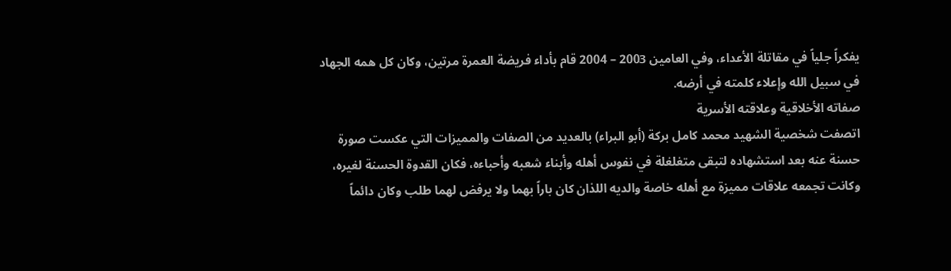يفكراً جلياً في مقاتلة الأعداء، وفي العامين 2003 – 2004 قام بأداء فريضة العمرة مرتين، وكان كل همه الجهاد في سبيل الله وإعلاء كلمته في أرضه.
صفاته الأخلاقية وعلاقته الأسرية
اتصفت شخصية الشهيد محمد كامل بركة (أبو البراء) بالعديد من الصفات والمميزات التي عكست صورة حسنة عنه بعد استشهاده لتبقى متغلغلة في نفوس أهله وأبناء شعبه وأحباءه، فكان القدوة الحسنة لغيره، وكانت تجمعه علاقات مميزة مع أهله خاصة والديه اللذان كان باراً بهما ولا يرفض لهما طلب وكان دائماً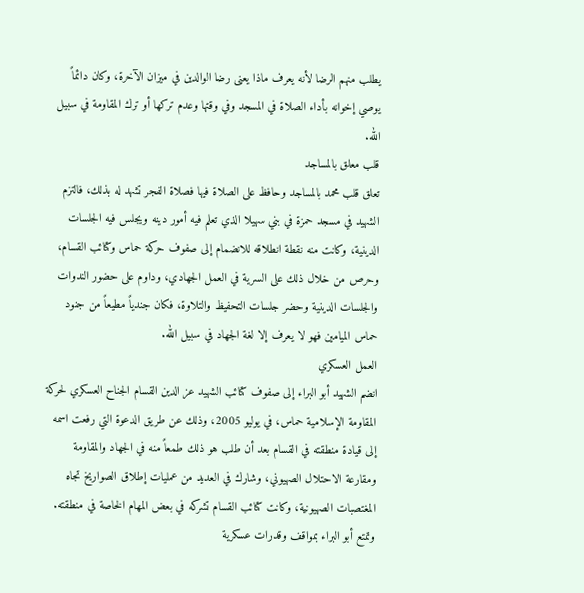يطلب منهم الرضا لأنه يعرف ماذا يعنى رضا الوالدين في ميزان الآخرة، وكان دائماً يوصي إخوانه بأداء الصلاة في المسجد وفي وقتها وعدم تركها أو ترك المقاومة في سبيل الله.
قلب معلق بالمساجد
تعلق قلب محمد بالمساجد وحافظ على الصلاة فيها فصلاة الفجر تشهد له بذلك، فالتزم الشهيد في مسجد حمزة في بني سهيلا الذي تعلم فيه أمور دينه ويجلس فيه الجلسات الدينية، وكانت منه نقطة انطلاقه للانضمام إلى صفوف حركة حماس وكتائب القسام، وحرص من خلال ذلك على السرية في العمل الجهادي، وداوم على حضور الندوات والجلسات الدينية وحضر جلسات التحفيظ والتلاوة، فكان جندياً مطيعاً من جنود حماس الميامين فهو لا يعرف إلا لغة الجهاد في سبيل الله.
العمل العسكري
انضم الشهيد أبو البراء إلى صفوف كتائب الشهيد عز الدين القسام الجناح العسكري لحركة المقاومة الإسلامية حماس، في يوليو 2005، وذلك عن طريق الدعوة التي رفعت اسمه إلى قيادة منطقته في القسام بعد أن طلب هو ذلك طمعاً منه في الجهاد والمقاومة ومقارعة الاحتلال الصهيوني، وشارك في العديد من عمليات إطلاق الصواريخ تجاه المغتصبات الصهيونية، وكانت كتائب القسام تشركه في بعض المهام الخاصة في منطقته.
وتمتع أبو البراء بمواقف وقدرات عسكرية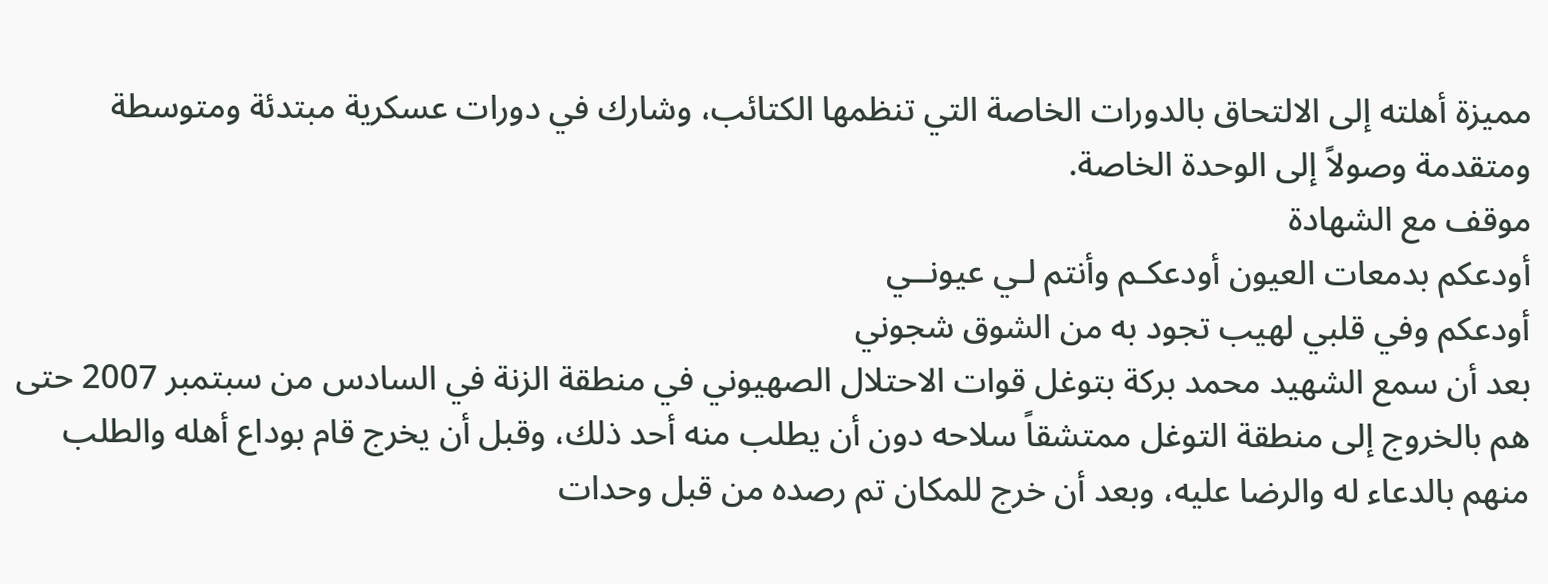مميزة أهلته إلى الالتحاق بالدورات الخاصة التي تنظمها الكتائب، وشارك في دورات عسكرية مبتدئة ومتوسطة ومتقدمة وصولاً إلى الوحدة الخاصة.
موقف مع الشهادة
أودعكم بدمعات العيون أودعكـم وأنتم لـي عيونــي
أودعكم وفي قلبي لهيب تجود به من الشوق شجوني
بعد أن سمع الشهيد محمد بركة بتوغل قوات الاحتلال الصهيوني في منطقة الزنة في السادس من سبتمبر 2007 حتى هم بالخروج إلى منطقة التوغل ممتشقاً سلاحه دون أن يطلب منه أحد ذلك، وقبل أن يخرج قام بوداع أهله والطلب منهم بالدعاء له والرضا عليه، وبعد أن خرج للمكان تم رصده من قبل وحدات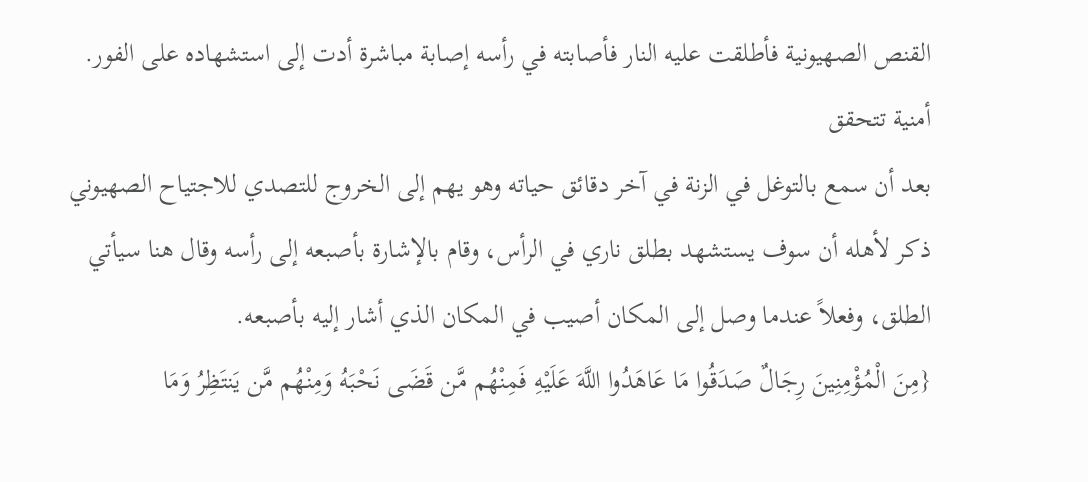القنص الصهيونية فأطلقت عليه النار فأصابته في رأسه إصابة مباشرة أدت إلى استشهاده على الفور.
أمنية تتحقق
بعد أن سمع بالتوغل في الزنة في آخر دقائق حياته وهو يهم إلى الخروج للتصدي للاجتياح الصهيوني ذكر لأهله أن سوف يستشهد بطلق ناري في الرأس، وقام بالإشارة بأصبعه إلى رأسه وقال هنا سيأتي الطلق، وفعلاً عندما وصل إلى المكان أصيب في المكان الذي أشار إليه بأصبعه.
{مِنَ الْمُؤْمِنِينَ رِجَالٌ صَدَقُوا مَا عَاهَدُوا اللَّهَ عَلَيْهِ فَمِنْهُم مَّن قَضَى نَحْبَهُ وَمِنْهُم مَّن يَنتَظِرُ وَمَا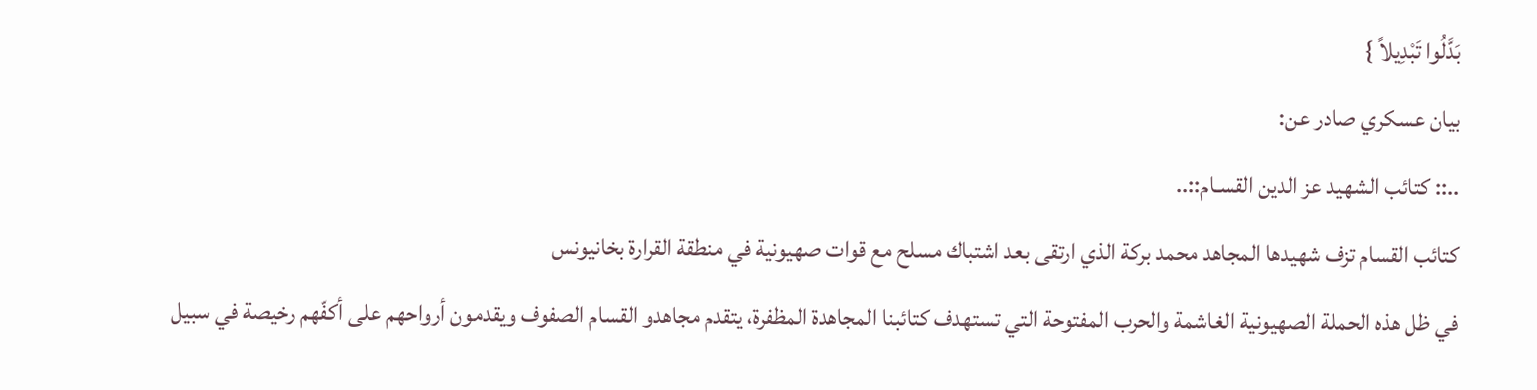بَدَّلُوا تَبْدِيلاً }
بيان عسكري صادر عن:
..:: كتائب الشهيد عز الدين القسـام::..
كتائب القسام تزف شهيدها المجاهد محمد بركة الذي ارتقى بعد اشتباك مسلح مع قوات صهيونية في منطقة القرارة بخانيونس
في ظل هذه الحملة الصهيونية الغاشمة والحرب المفتوحة التي تستهدف كتائبنا المجاهدة المظفرة، يتقدم مجاهدو القسام الصفوف ويقدمون أرواحهم على أكفّهم رخيصة في سبيل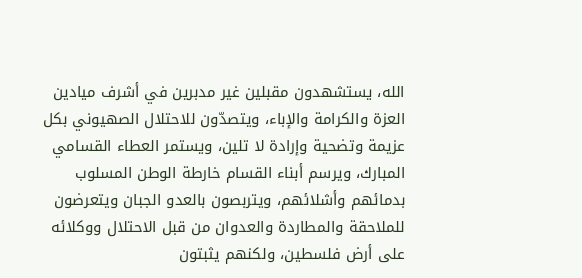الله، يستشهدون مقبلين غير مدبرين في أشرف ميادين العزة والكرامة والإباء، ويتصدّون للاحتلال الصهيوني بكل عزيمة وتضحية وإرادة لا تلين، ويستمر العطاء القسامي المبارك، ويرسم أبناء القسام خارطة الوطن المسلوب بدمائهم وأشلائهم، ويتربصون بالعدو الجبان ويتعرضون للملاحقة والمطاردة والعدوان من قبل الاحتلال ووكلائه على أرض فلسطين، ولكنهم يثبتون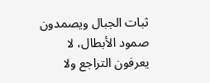ثبات الجبال ويصمدون صمود الأبطال، لا يعرفون التراجع ولا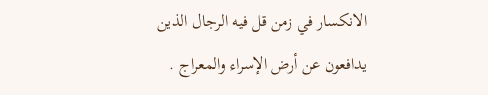الانكسار في زمن قل فيه الرجال الذين يدافعون عن أرض الإسراء والمعراج .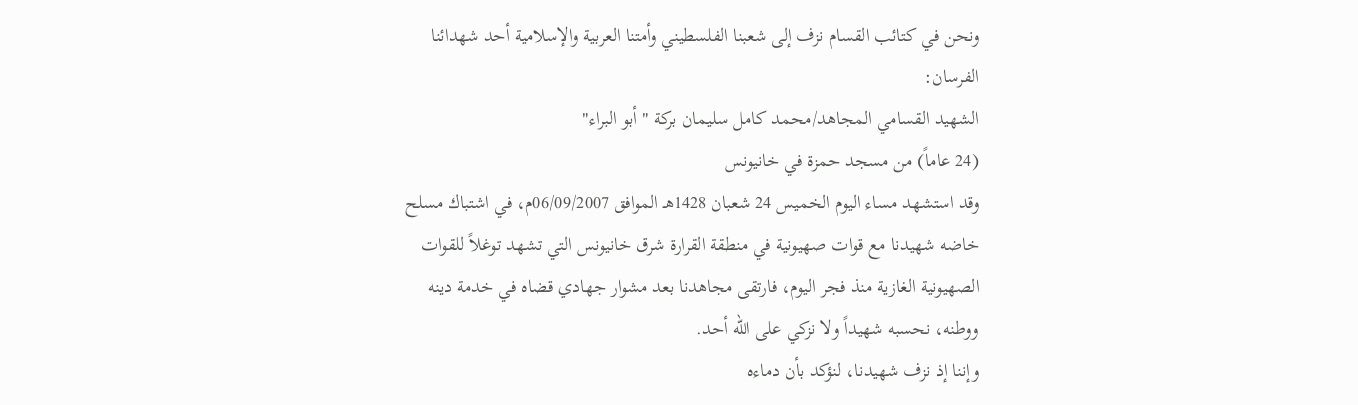ونحن في كتائب القسام نزف إلى شعبنا الفلسطيني وأمتنا العربية والإسلامية أحد شهدائنا الفرسان:
الشهيد القسامي المجاهد/محمد كامل سليمان بركة " أبو البراء"
(24 عاماً) من مسجد حمزة في خانيونس
وقد استشهد مساء اليوم الخميس 24 شعبان 1428هـ الموافق 06/09/2007م، في اشتباك مسلح خاضه شهيدنا مع قوات صهيونية في منطقة القرارة شرق خانيونس التي تشهد توغلاً للقوات الصهيونية الغازية منذ فجر اليوم، فارتقى مجاهدنا بعد مشوار جهادي قضاه في خدمة دينه ووطنه، نحسبه شهيداً ولا نزكي على الله أحد.
وإننا إذ نزف شهيدنا، لنؤكد بأن دماءه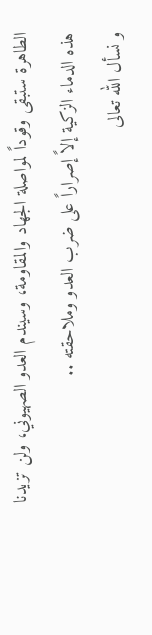الطاهرة ستبقى وقوداً لمواصلة الجهاد والمقاومة، وسيندم العدو الصهيوني، ولن تزيدنا هذه الدماء الزكية إلاً إصراراً على ضرب العدو وملاحقته ..
و نسأل الله تعالى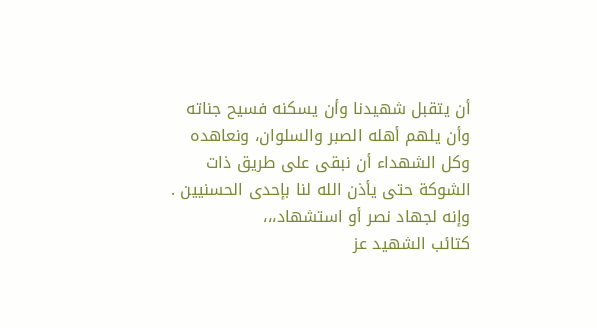أن يتقبل شهيدنا وأن يسكنه فسيح جناته وأن يلهم أهله الصبر والسلوان، ونعاهده وكل الشهداء أن نبقى على طريق ذات الشوكة حتى يأذن الله لنا بإحدى الحسنيين .
وإنه لجهاد نصر أو استشهاد،،،
كتائب الشهيد عز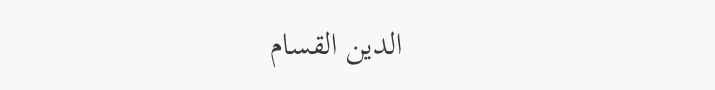الدين القسام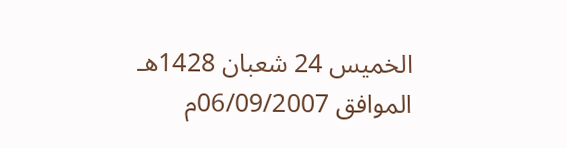الخميس 24 شعبان 1428هـ
الموافق 06/09/2007م